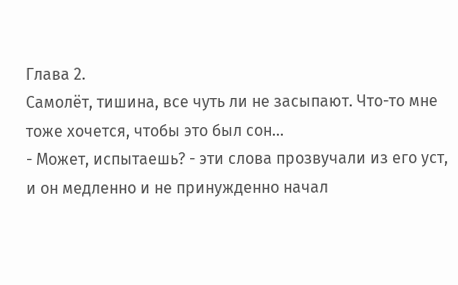Глава 2.
Самолёт, тишина, все чуть ли не засыпают. Что-то мне тоже хочется, чтобы это был сон...
- Может, испытаешь? - эти слова прозвучали из его уст, и он медленно и не принужденно начал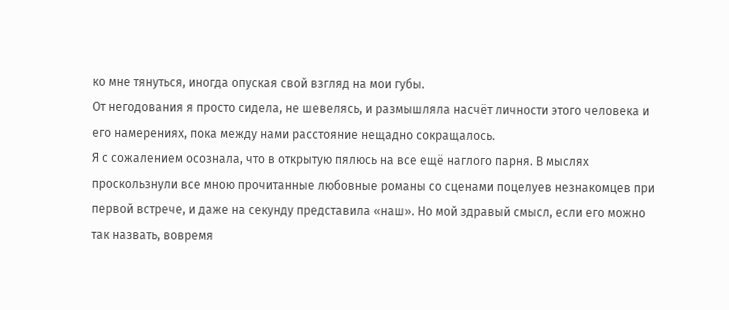ко мне тянуться, иногда опуская свой взгляд на мои губы.
От негодования я просто сидела, не шевелясь, и размышляла насчёт личности этого человека и его намерениях, пока между нами расстояние нещадно сокращалось.
Я с сожалением осознала, что в открытую пялюсь на все ещё наглого парня. В мыслях проскользнули все мною прочитанные любовные романы со сценами поцелуев незнакомцев при первой встрече, и даже на секунду представила «наш». Но мой здравый смысл, если его можно так назвать, вовремя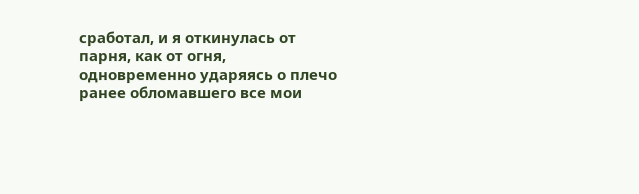сработал, и я откинулась от парня, как от огня, одновременно ударяясь о плечо ранее обломавшего все мои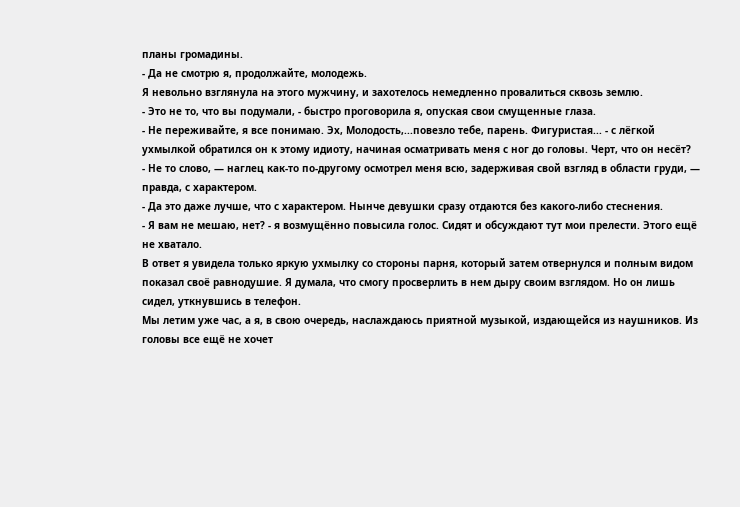планы громадины.
- Да не смотрю я, продолжайте, молодежь.
Я невольно взглянула на этого мужчину, и захотелось немедленно провалиться сквозь землю.
- Это не то, что вы подумали, - быстро проговорила я, опуская свои смущенные глаза.
- Не переживайте, я все понимаю. Эх, Молодость,...повезло тебе, парень. Фигуристая... - с лёгкой ухмылкой обратился он к этому идиоту, начиная осматривать меня с ног до головы. Черт, что он несёт?
- Не то слово, — наглец как-то по-другому осмотрел меня всю, задерживая свой взгляд в области груди, — правда, с характером.
- Да это даже лучше, что с характером. Нынче девушки сразу отдаются без какого-либо стеснения.
- Я вам не мешаю, нет? - я возмущённо повысила голос. Сидят и обсуждают тут мои прелести. Этого ещё не хватало.
В ответ я увидела только яркую ухмылку со стороны парня, который затем отвернулся и полным видом показал своё равнодушие. Я думала, что смогу просверлить в нем дыру своим взглядом. Но он лишь сидел, уткнувшись в телефон.
Мы летим уже час, а я, в свою очередь, наслаждаюсь приятной музыкой, издающейся из наушников. Из головы все ещё не хочет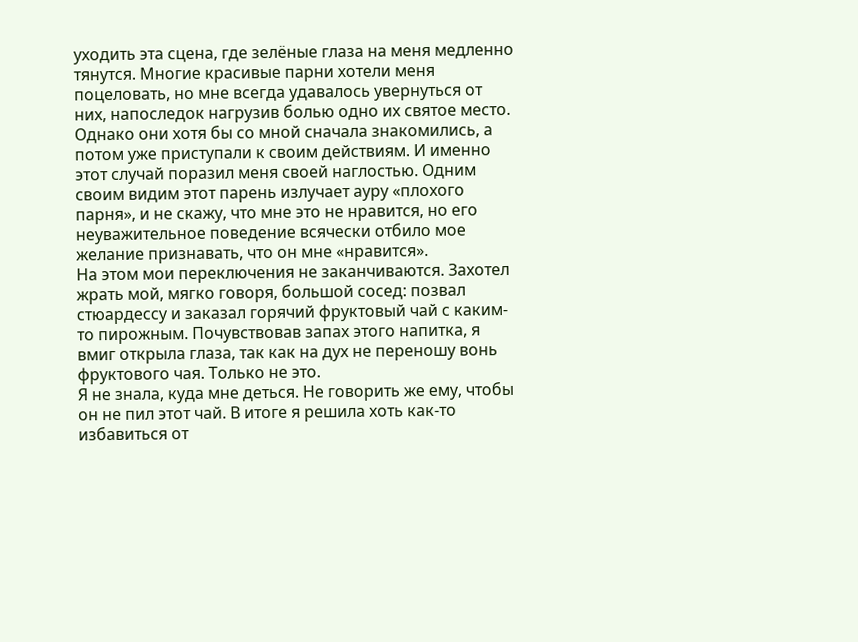уходить эта сцена, где зелёные глаза на меня медленно тянутся. Многие красивые парни хотели меня поцеловать, но мне всегда удавалось увернуться от них, напоследок нагрузив болью одно их святое место. Однако они хотя бы со мной сначала знакомились, а потом уже приступали к своим действиям. И именно этот случай поразил меня своей наглостью. Одним своим видим этот парень излучает ауру «плохого парня», и не скажу, что мне это не нравится, но его неуважительное поведение всячески отбило мое желание признавать, что он мне «нравится».
На этом мои переключения не заканчиваются. Захотел жрать мой, мягко говоря, большой сосед: позвал стюардессу и заказал горячий фруктовый чай с каким-то пирожным. Почувствовав запах этого напитка, я вмиг открыла глаза, так как на дух не переношу вонь фруктового чая. Только не это.
Я не знала, куда мне деться. Не говорить же ему, чтобы он не пил этот чай. В итоге я решила хоть как-то избавиться от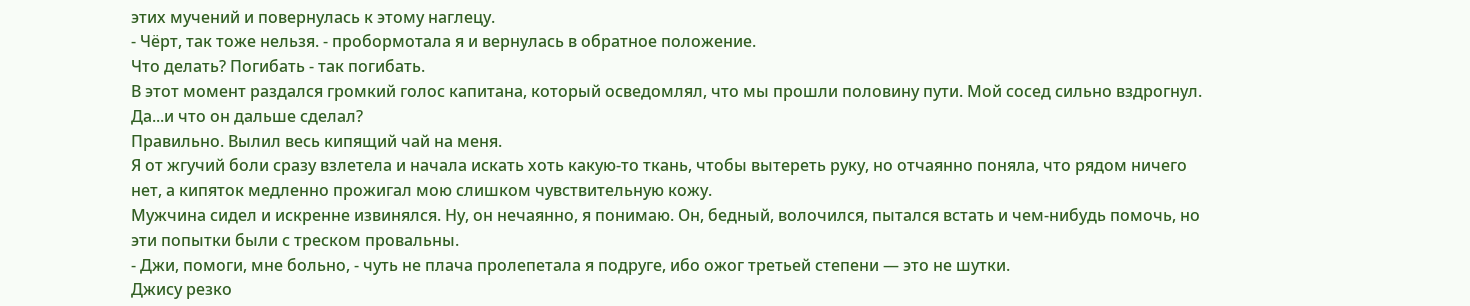этих мучений и повернулась к этому наглецу.
- Чёрт, так тоже нельзя. - пробормотала я и вернулась в обратное положение.
Что делать? Погибать - так погибать.
В этот момент раздался громкий голос капитана, который осведомлял, что мы прошли половину пути. Мой сосед сильно вздрогнул. Да...и что он дальше сделал?
Правильно. Вылил весь кипящий чай на меня.
Я от жгучий боли сразу взлетела и начала искать хоть какую-то ткань, чтобы вытереть руку, но отчаянно поняла, что рядом ничего нет, а кипяток медленно прожигал мою слишком чувствительную кожу.
Мужчина сидел и искренне извинялся. Ну, он нечаянно, я понимаю. Он, бедный, волочился, пытался встать и чем-нибудь помочь, но эти попытки были с треском провальны.
- Джи, помоги, мне больно, - чуть не плача пролепетала я подруге, ибо ожог третьей степени — это не шутки.
Джису резко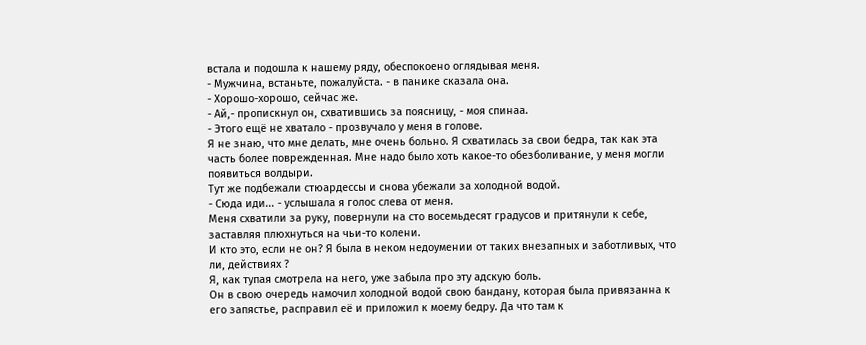встала и подошла к нашему ряду, обеспокоено оглядывая меня.
- Мужчина, встаньте, пожалуйста. - в панике сказала она.
- Хорошо-хорошо, сейчас же.
- Ай,- пропискнул он, схватившись за поясницу, - моя спинаа.
- Этого ещё не хватало - прозвучало у меня в голове.
Я не знаю, что мне делать, мне очень больно. Я схватилась за свои бедра, так как эта часть более поврежденная. Мне надо было хоть какое-то обезболивание, у меня могли появиться волдыри.
Тут же подбежали стюардессы и снова убежали за холодной водой.
- Сюда иди... - услышала я голос слева от меня.
Меня схватили за руку, повернули на сто восемьдесят градусов и притянули к себе, заставляя плюхнуться на чьи-то колени.
И кто это, если не он? Я была в неком недоумении от таких внезапных и заботливых, что ли, действиях ?
Я, как тупая смотрела на него, уже забыла про эту адскую боль.
Он в свою очередь намочил холодной водой свою бандану, которая была привязанна к его запястье, расправил её и приложил к моему бедру. Да что там к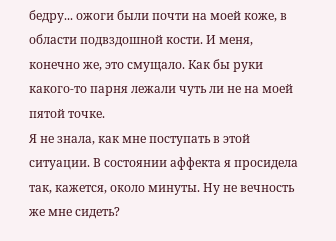бедру... ожоги были почти на моей коже, в области подвздошной кости. И меня, конечно же, это смущало. Как бы руки какого-то парня лежали чуть ли не на моей пятой точке.
Я не знала, как мне поступать в этой ситуации. В состоянии аффекта я просидела так, кажется, около минуты. Ну не вечность же мне сидеть?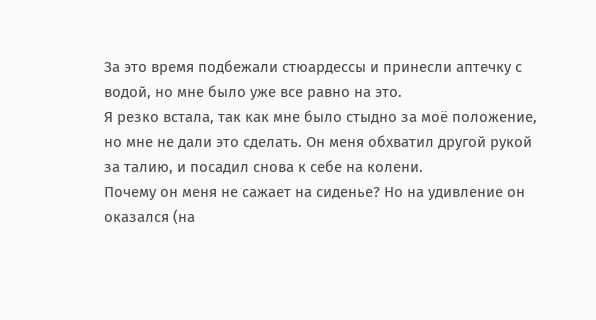За это время подбежали стюардессы и принесли аптечку с водой, но мне было уже все равно на это.
Я резко встала, так как мне было стыдно за моё положение, но мне не дали это сделать. Он меня обхватил другой рукой за талию, и посадил снова к себе на колени.
Почему он меня не сажает на сиденье? Но на удивление он оказался (на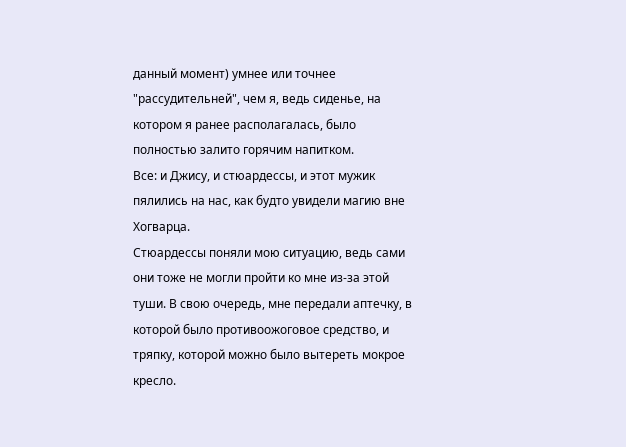данный момент) умнее или точнее "рассудительней", чем я, ведь сиденье, на котором я ранее располагалась, было полностью залито горячим напитком.
Все: и Джису, и стюардессы, и этот мужик пялились на нас, как будто увидели магию вне Хогварца.
Стюардессы поняли мою ситуацию, ведь сами они тоже не могли пройти ко мне из-за этой туши. В свою очередь, мне передали аптечку, в которой было противоожоговое средство, и тряпку, которой можно было вытереть мокрое кресло.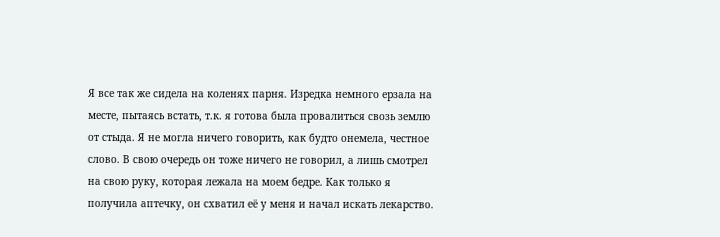Я все так же сидела на коленях парня. Изредка немного ерзала на месте, пытаясь встать, т.к. я готова была провалиться свозь землю от стыда. Я не могла ничего говорить, как будто онемела, честное слово. В свою очередь он тоже ничего не говорил, а лишь смотрел на свою руку, которая лежала на моем бедре. Как только я получила аптечку, он схватил её у меня и начал искать лекарство.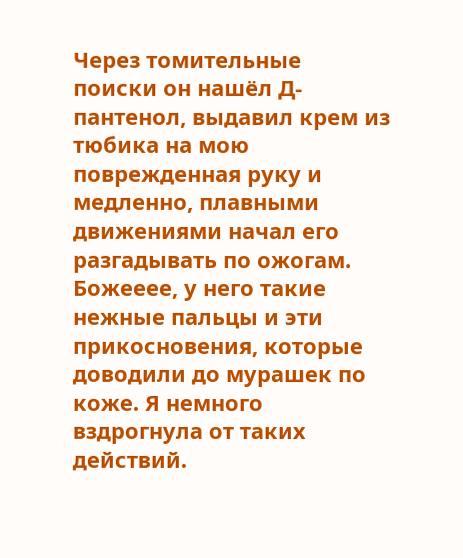Через томительные поиски он нашёл Д-пантенол, выдавил крем из тюбика на мою поврежденная руку и медленно, плавными движениями начал его разгадывать по ожогам.
Божееее, у него такие нежные пальцы и эти прикосновения, которые доводили до мурашек по коже. Я немного вздрогнула от таких действий.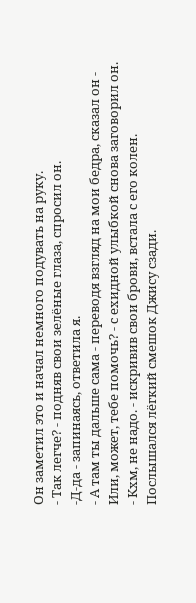Он заметил это и начал немного подувать на руку.
- Так легче? - подняв свои зелёные глаза, спросил он.
-Д-да - запинаясь, ответила я.
- А там ты дальше сама - переводя взгляд на мои бедра, сказал он - Или, может, тебе помочь? - с ехидной улыбкой снова заговорил он.
- Кхм, не надо. - искривив свои брови, встала с его колен.
Послышался лёгкий смешок Джису сзади.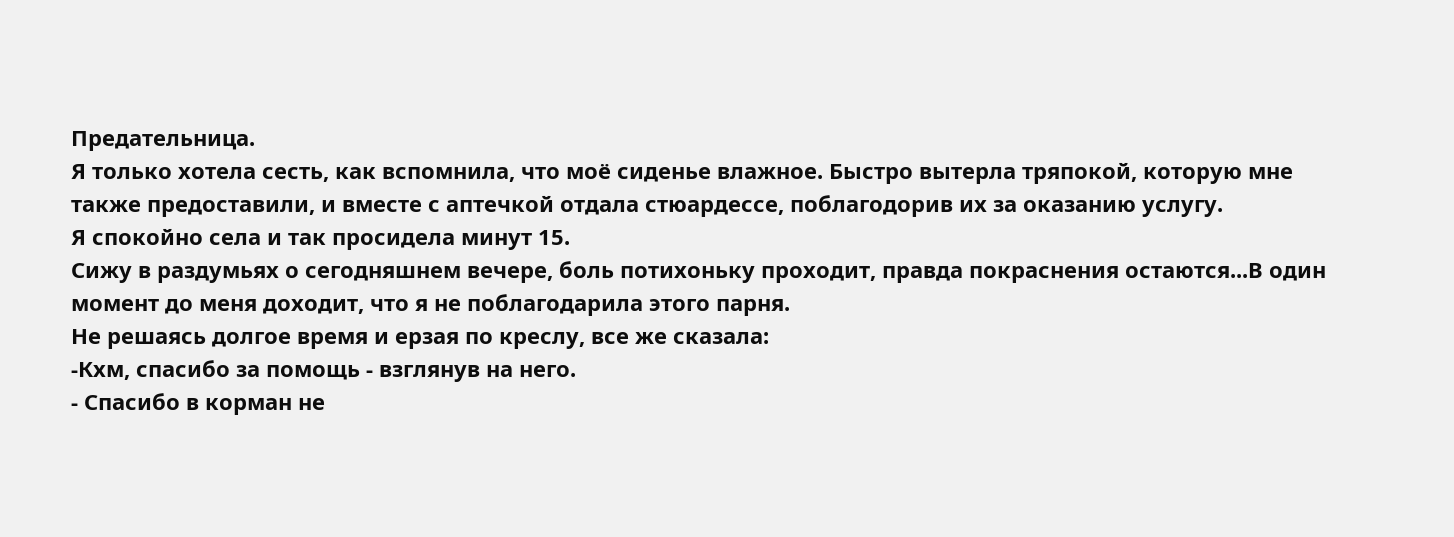Предательница.
Я только хотела сесть, как вспомнила, что моё сиденье влажное. Быстро вытерла тряпокой, которую мне также предоставили, и вместе с аптечкой отдала стюардессе, поблагодорив их за оказанию услугу.
Я спокойно села и так просидела минут 15.
Сижу в раздумьях о сегодняшнем вечере, боль потихоньку проходит, правда покраснения остаются...В один момент до меня доходит, что я не поблагодарила этого парня.
Не решаясь долгое время и ерзая по креслу, все же сказала:
-Кхм, спасибо за помощь - взглянув на него.
- Спасибо в корман не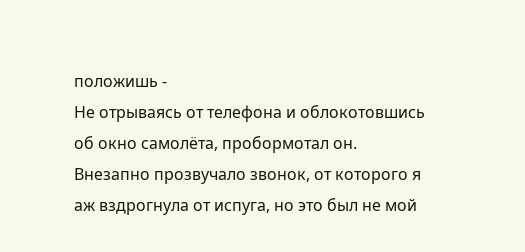положишь -
Не отрываясь от телефона и облокотовшись об окно самолёта, пробормотал он.
Внезапно прозвучало звонок, от которого я аж вздрогнула от испуга, но это был не мой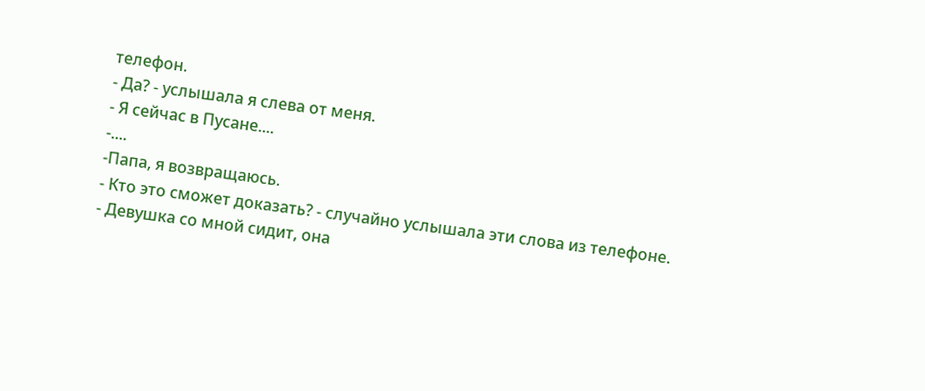телефон.
- Да? - услышала я слева от меня.
- Я сейчас в Пусане....
-....
-Папа, я возвращаюсь.
- Кто это сможет доказать? - случайно услышала эти слова из телефоне.
- Девушка со мной сидит, она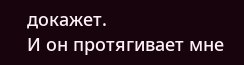докажет.
И он протягивает мне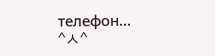телефон...
^ㅅ^